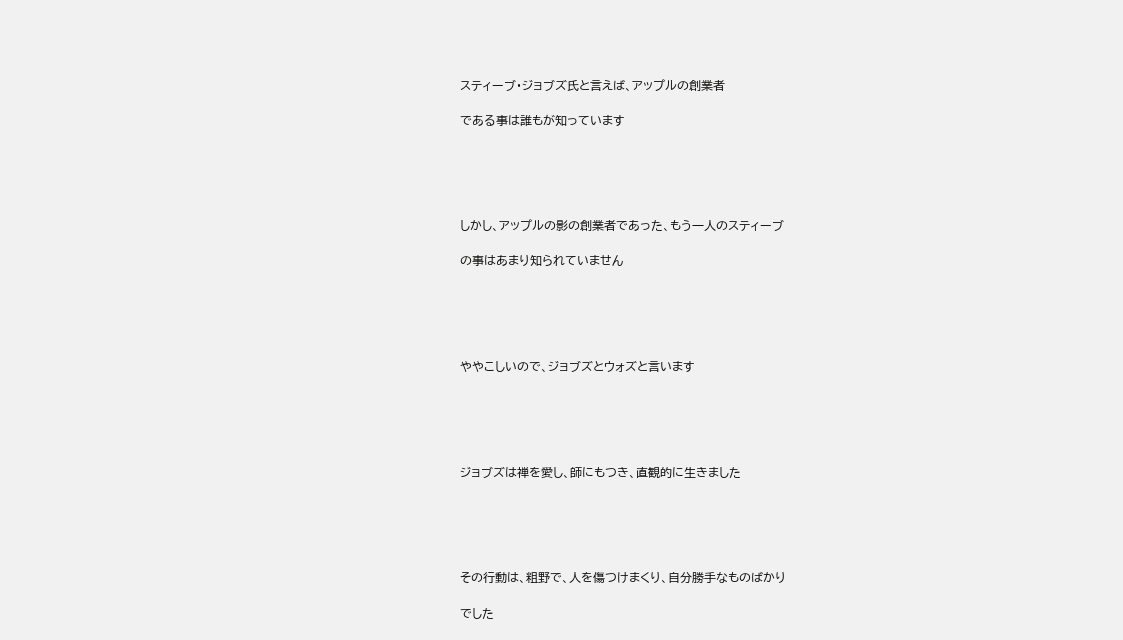スティーブ・ジョブズ氏と言えば、アップルの創業者

である事は誰もが知っています





しかし、アップルの影の創業者であった、もう一人のスティーブ

の事はあまり知られていません





ややこしいので、ジョブズとウォズと言います





ジョブズは禅を愛し、師にもつき、直観的に生きました





その行動は、粗野で、人を傷つけまくり、自分勝手なものばかり

でした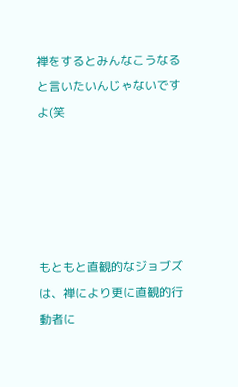禅をするとみんなこうなると言いたいんじゃないですよ(笑





もともと直観的なジョブズは、禅により更に直観的行動者に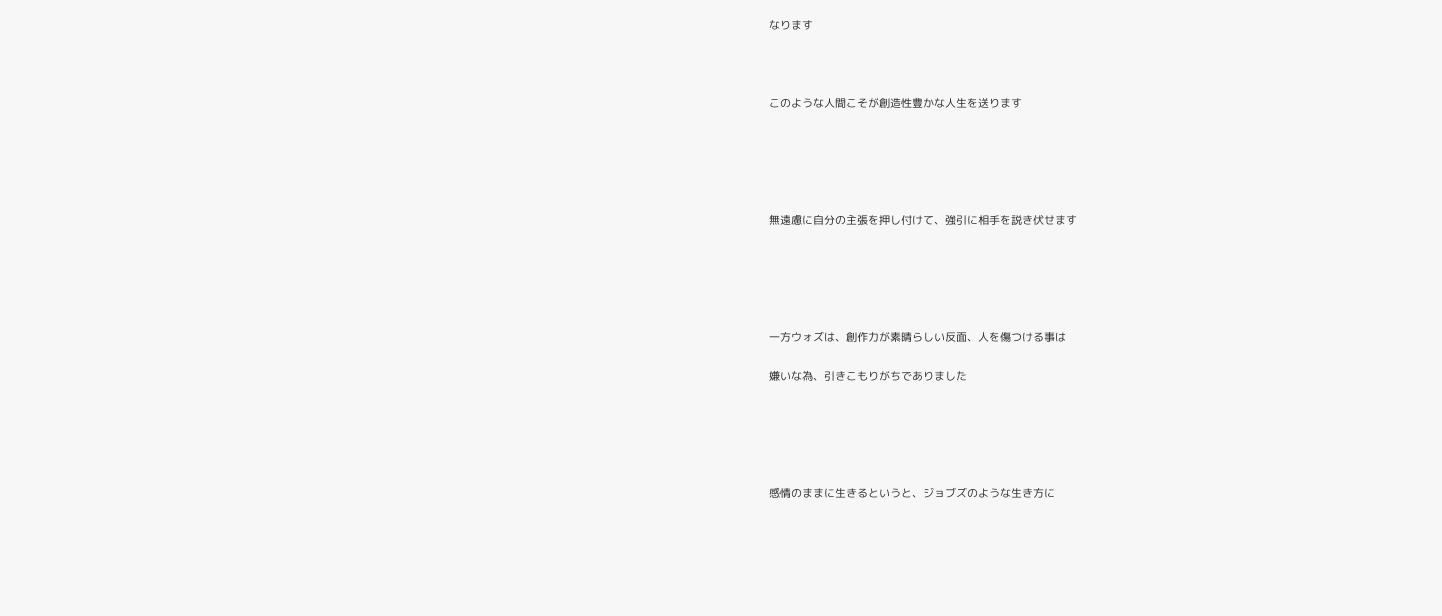なります



このような人間こそが創造性豊かな人生を送ります





無遠慮に自分の主張を押し付けて、強引に相手を説き伏せます





一方ウォズは、創作力が素晴らしい反面、人を傷つける事は

嫌いな為、引きこもりがちでありました





感情のままに生きるというと、ジョブズのような生き方に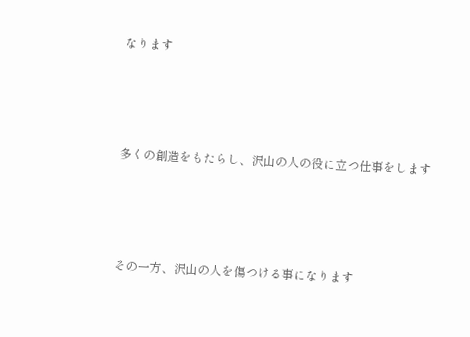なります





多くの創造をもたらし、沢山の人の役に立つ仕事をします





その一方、沢山の人を傷つける事になります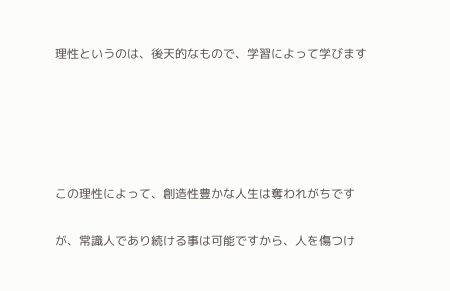理性というのは、後天的なもので、学習によって学びます





この理性によって、創造性豊かな人生は奪われがちです

が、常識人であり続ける事は可能ですから、人を傷つけ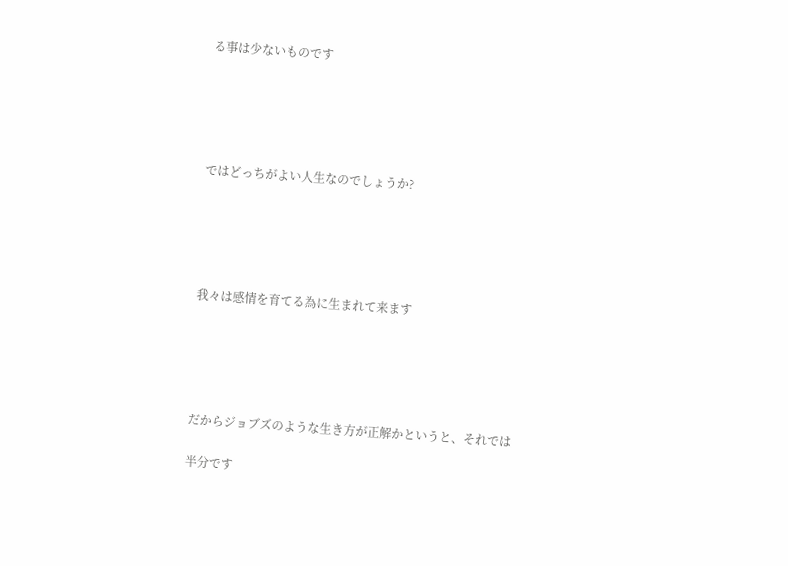る事は少ないものです





ではどっちがよい人生なのでしょうか?





我々は感情を育てる為に生まれて来ます





だからジョブズのような生き方が正解かというと、それでは

半分です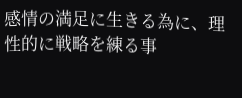感情の満足に生きる為に、理性的に戦略を練る事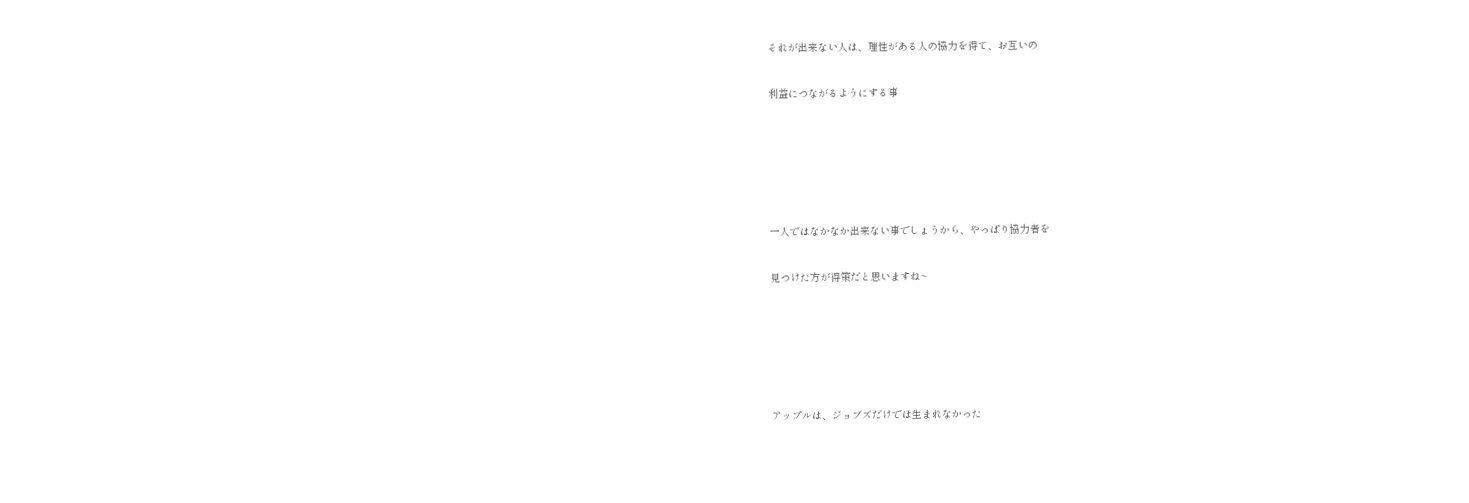それが出来ない人は、理性がある人の協力を得て、お互いの

利益につながるようにする事





一人ではなかなか出来ない事でしょうから、やっぱり協力者を

見つけた方が得策だと思いますね~





アップルは、ジョブズだけでは生まれなかった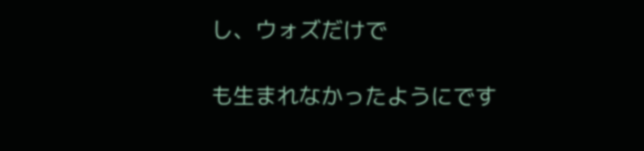し、ウォズだけで

も生まれなかったようにです